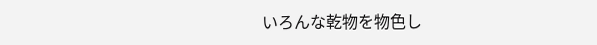いろんな乾物を物色し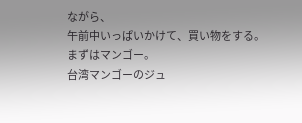ながら、
午前中いっぱいかけて、買い物をする。
まずはマンゴー。
台湾マンゴーのジュ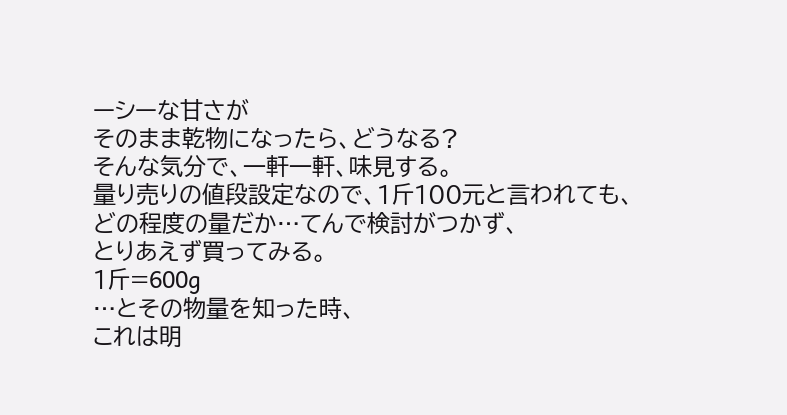ーシーな甘さが
そのまま乾物になったら、どうなる?
そんな気分で、一軒一軒、味見する。
量り売りの値段設定なので、1斤100元と言われても、
どの程度の量だか…てんで検討がつかず、
とりあえず買ってみる。
1斤=600g
…とその物量を知った時、
これは明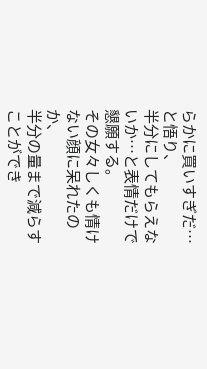らかに買いすぎだ…と悟り、
半分にしてもらえないか…と表情だけで懇願する。
その女々しくも情けない顔に呆れたのか、
半分の量まで減らすことができ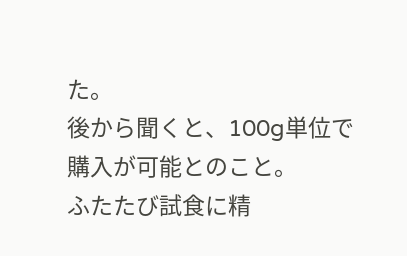た。
後から聞くと、100g単位で購入が可能とのこと。
ふたたび試食に精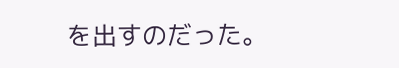を出すのだった。